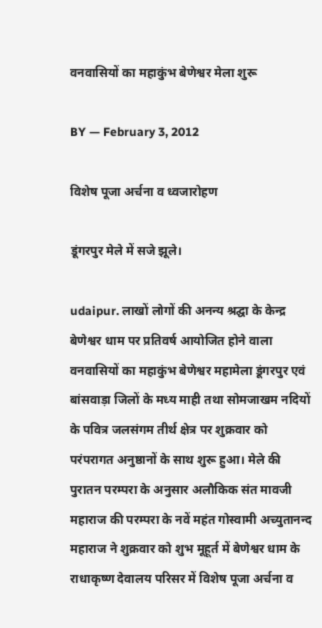वनवासियों का महाकुंभ बेणेश्वर मेला शुरू

BY — February 3, 2012

विशेष पूजा अर्चना व ध्वजारोहण

डूंगरपुर मेले में सजे झूले।

udaipur. लाखों लोगों की अनन्य श्रद्घा के केन्द्र बेणेश्वर धाम पर प्रतिवर्ष आयोजित होने वाला वनवासियों का महाकुंभ बेणेश्वर महामेला डूंगरपुर एवं बांसवाड़ा जिलों के मध्य माही तथा सोमजाखम नदियों के पवित्र जलसंगम तीर्थ क्षेत्र पर शुक्रवार को परंपरागत अनुष्ठानों के साथ शुरू हुआ। मेले की पुरातन परम्परा के अनुसार अलौकिक संत मावजी महाराज की परम्परा के नवें महंत गोस्वामी अच्युतानन्द महाराज ने शुक्रवार को शुभ मूहूर्त में बेणेश्वर धाम के राधाकृष्ण देवालय परिसर में विशेष पूजा अर्चना व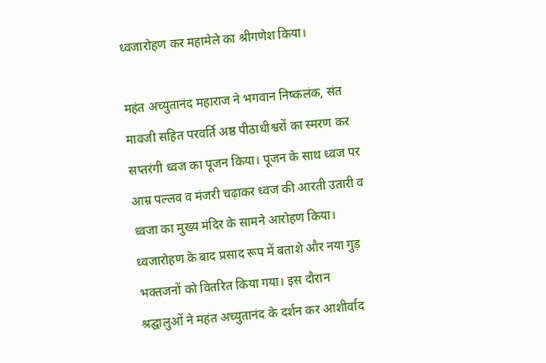ध्वजारोहण कर महामेले का श्रीगणेश किया।

महंत अच्युतानंद महाराज ने भगवान निष्कलंक, संत मावजी सहित परवर्ति अष्ठ पीठाधीश्वरों का स्मरण कर सप्तरंगी ध्वज का पूजन किया। पूजन के साथ ध्वज पर आम्र पल्लव व मंजरी चढ़ाकर ध्वज की आरती उतारी व ध्वजा का मुख्य मंदिर के सामने आरोहण किया। ध्वजारोहण के बाद प्रसाद रूप में बताशे और नया गुड़ भक्तजनों को वितरित किया गया। इस दौरान श्रद्घालुओं ने महंत अच्युतानंद के दर्शन कर आशीर्वाद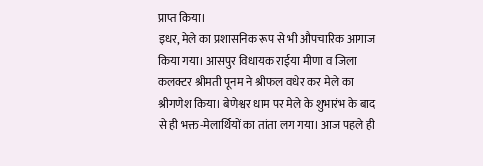प्राप्त किया।
इधर, मेले का प्रशासनिक रूप से भी औपचारिक आगाज किया गया। आसपुर विधायक राईया मीणा व जिला कलक्टर श्रीमती पूनम ने श्रीफल वधेर कर मेले का श्रीगणेश किया। बेणेश्वर धाम पर मेले के शुभारंभ के बाद से ही भक्त-मेलार्थियों का तांता लग गया। आज पहले ही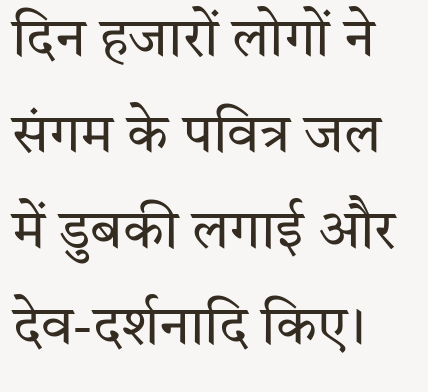दिन हजारों लोगों ने संगम के पवित्र जल में डुबकी लगाई और देव-दर्शनादि किए।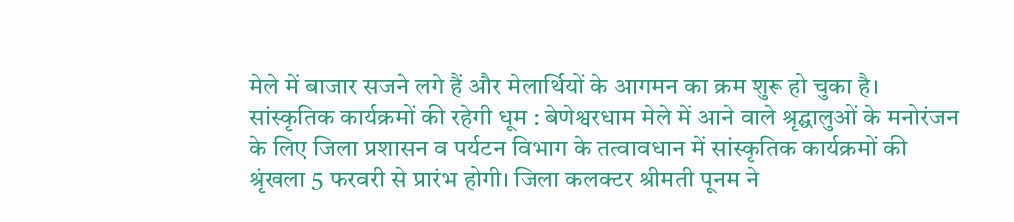मेले में बाजार सजने लगे हैं और मेलार्थियों के आगमन का क्रम शुरू हो चुका है।
सांस्कृतिक कार्यक्रमों की रहेगी धूम : बेणेश्वरधाम मेले में आने वाले श्रृद्घालुओं के मनोरंजन के लिए जिला प्रशासन व पर्यटन विभाग के तत्वावधान में सांस्कृतिक कार्यक्रमों की श्रृंखला 5 फरवरी से प्रारंभ होगी। जिला कलक्टर श्रीमती पूनम ने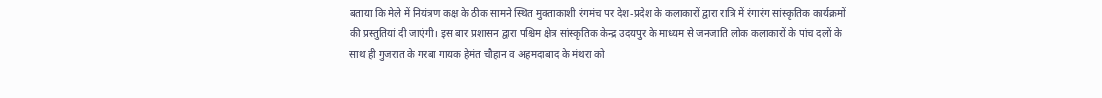बताया कि मेले में नियंत्रण कक्ष के ठीक सामने स्थित मुक्ताकाशी रंगमंच पर देश-प्रदेश के कलाकारों द्वारा रात्रि में रंगारंग सांस्कृतिक कार्यक्रमों की प्रस्तुतियां दी जाएंगी। इस बार प्रशासन द्वारा पश्चिम क्षेत्र सांस्कृतिक केन्द्र उदयपुर के माध्यम से जनजाति लोक कलाकारों के पांच दलों के साथ ही गुजरात के गरबा गायक हेमंत चौहान व अहमदाबाद के मंथरा को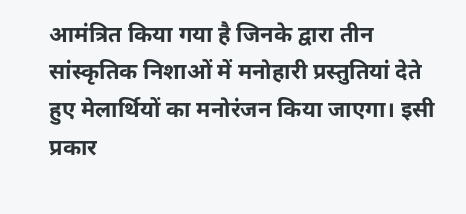आमंत्रित किया गया है जिनके द्वारा तीन सांस्कृतिक निशाओं में मनोहारी प्रस्तुतियां देते हुए मेलार्थियों का मनोरंजन किया जाएगा। इसी प्रकार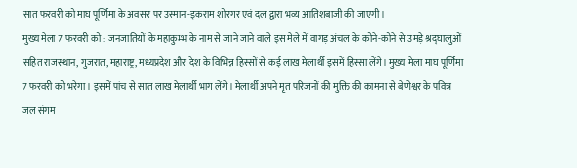सात फरवरी को माघ पूर्णिमा के अवसर पर उस्मान-इकराम शोरगर एवं दल द्वारा भव्य आतिशबाजी की जाएगी।
मुख्य मेला 7 फरवरी को : जनजातियों के महाकुम्भ के नाम से जाने जाने वाले इस मेले में वागड़ अंचल के कोने-कोने से उमड़े श्रद्घालुओं सहित राजस्थान, गुजरात, महाराष्ट्र, मध्यप्रदेश और देश के विभिन्न हिस्सों से कई लाख मेलार्थी इसमें हिस्सा लेंगे। मुख्य मेला माघ पूर्णिमा 7 फरवरी को भरेगा। इसमें पांच से सात लाख मेलार्थी भाग लेंगे। मेलार्थी अपने मृत परिजनों की मुक्ति की कामना से बेणेश्वर के पवित्र जल संगम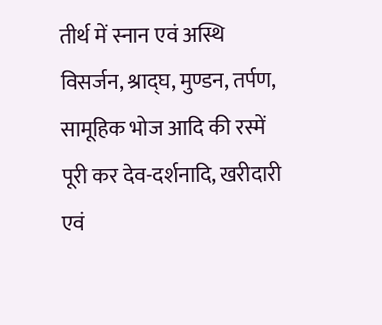तीर्थ में स्नान एवं अस्थि विसर्जन, श्राद्घ, मुण्डन, तर्पण, सामूहिक भोज आदि की रस्में पूरी कर देव-दर्शनादि, खरीदारी एवं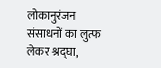लोकानुरंजन संसाधनों का लुत्फ लेकर श्रद्घा,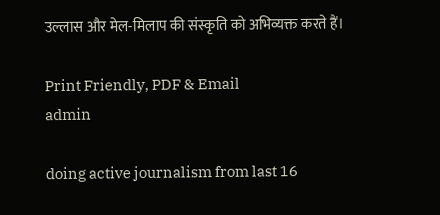उल्लास और मेल-मिलाप की संस्कृति को अभिव्यक्त करते हैं।

Print Friendly, PDF & Email
admin

doing active journalism from last 16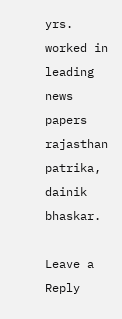yrs. worked in leading news papers rajasthan patrika, dainik bhaskar.

Leave a Reply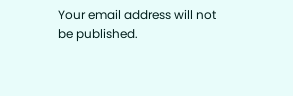Your email address will not be published.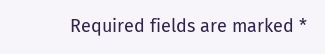Required fields are marked *